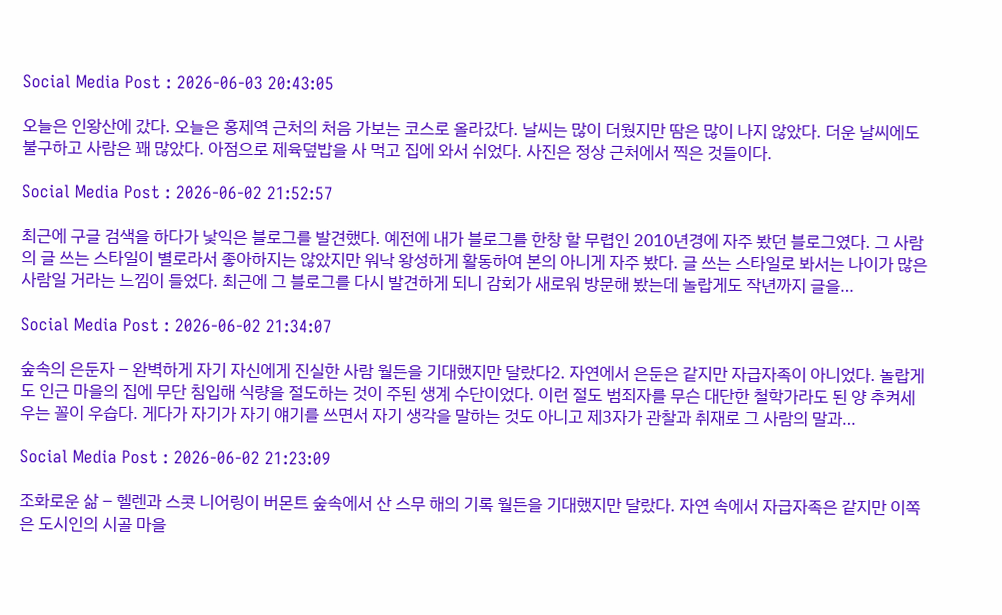Social Media Post : 2026-06-03 20:43:05

오늘은 인왕산에 갔다. 오늘은 홍제역 근처의 처음 가보는 코스로 올라갔다. 날씨는 많이 더웠지만 땀은 많이 나지 않았다. 더운 날씨에도 불구하고 사람은 꽤 많았다. 아점으로 제육덮밥을 사 먹고 집에 와서 쉬었다. 사진은 정상 근처에서 찍은 것들이다.

Social Media Post : 2026-06-02 21:52:57

최근에 구글 검색을 하다가 낯익은 블로그를 발견했다. 예전에 내가 블로그를 한창 할 무렵인 2010년경에 자주 봤던 블로그였다. 그 사람의 글 쓰는 스타일이 별로라서 좋아하지는 않았지만 워낙 왕성하게 활동하여 본의 아니게 자주 봤다. 글 쓰는 스타일로 봐서는 나이가 많은 사람일 거라는 느낌이 들었다. 최근에 그 블로그를 다시 발견하게 되니 감회가 새로워 방문해 봤는데 놀랍게도 작년까지 글을…

Social Media Post : 2026-06-02 21:34:07

숲속의 은둔자 – 완벽하게 자기 자신에게 진실한 사람 월든을 기대했지만 달랐다2. 자연에서 은둔은 같지만 자급자족이 아니었다. 놀랍게도 인근 마을의 집에 무단 침입해 식량을 절도하는 것이 주된 생계 수단이었다. 이런 절도 범죄자를 무슨 대단한 철학가라도 된 양 추켜세우는 꼴이 우습다. 게다가 자기가 자기 얘기를 쓰면서 자기 생각을 말하는 것도 아니고 제3자가 관찰과 취재로 그 사람의 말과…

Social Media Post : 2026-06-02 21:23:09

조화로운 삶 – 헬렌과 스콧 니어링이 버몬트 숲속에서 산 스무 해의 기록 월든을 기대했지만 달랐다. 자연 속에서 자급자족은 같지만 이쪽은 도시인의 시골 마을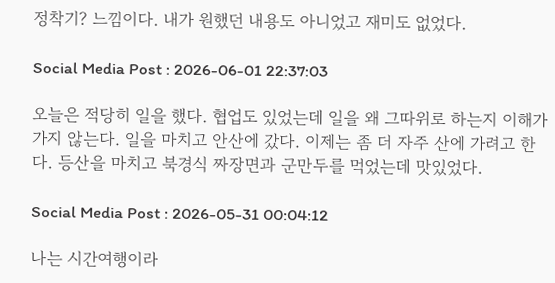정착기? 느낌이다. 내가 원했던 내용도 아니었고 재미도 없었다.

Social Media Post : 2026-06-01 22:37:03

오늘은 적당히 일을 했다. 협업도 있었는데 일을 왜 그따위로 하는지 이해가 가지 않는다. 일을 마치고 안산에 갔다. 이제는 좀 더 자주 산에 가려고 한다. 등산을 마치고 북경식 짜장면과 군만두를 먹었는데 맛있었다.

Social Media Post : 2026-05-31 00:04:12

나는 시간여행이라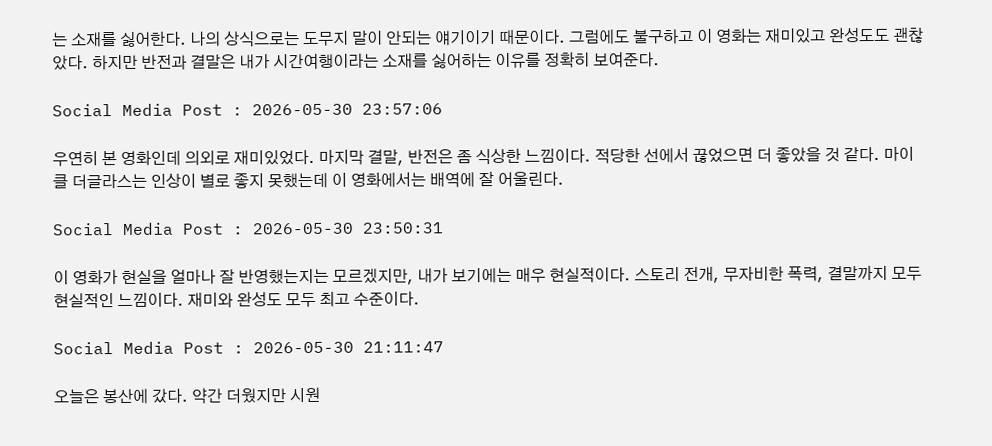는 소재를 싫어한다. 나의 상식으로는 도무지 말이 안되는 얘기이기 때문이다. 그럼에도 불구하고 이 영화는 재미있고 완성도도 괜찮았다. 하지만 반전과 결말은 내가 시간여행이라는 소재를 싫어하는 이유를 정확히 보여준다.

Social Media Post : 2026-05-30 23:57:06

우연히 본 영화인데 의외로 재미있었다. 마지막 결말, 반전은 좀 식상한 느낌이다. 적당한 선에서 끊었으면 더 좋았을 것 같다. 마이클 더글라스는 인상이 별로 좋지 못했는데 이 영화에서는 배역에 잘 어울린다.

Social Media Post : 2026-05-30 23:50:31

이 영화가 현실을 얼마나 잘 반영했는지는 모르겠지만, 내가 보기에는 매우 현실적이다. 스토리 전개, 무자비한 폭력, 결말까지 모두 현실적인 느낌이다. 재미와 완성도 모두 최고 수준이다.

Social Media Post : 2026-05-30 21:11:47

오늘은 봉산에 갔다. 약간 더웠지만 시원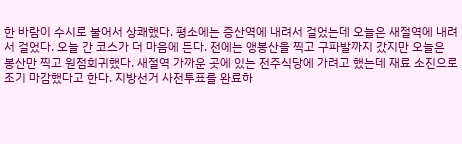한 바람이 수시로 불어서 상쾌했다. 평소에는 증산역에 내려서 걸었는데 오늘은 새절역에 내려서 걸었다. 오늘 간 코스가 더 마음에 든다. 전에는 앵봉산을 찍고 구파발까지 갔지만 오늘은 봉산만 찍고 원점회귀했다. 새절역 가까운 곳에 있는 전주식당에 가려고 했는데 재료 소진으로 조기 마감했다고 한다. 지방선거 사전투표를 완료하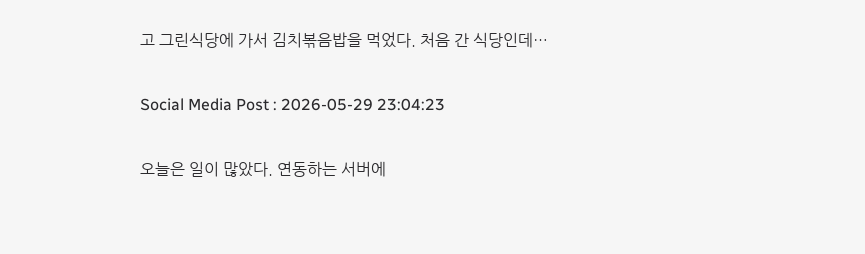고 그린식당에 가서 김치볶음밥을 먹었다. 처음 간 식당인데…

Social Media Post : 2026-05-29 23:04:23

오늘은 일이 많았다. 연동하는 서버에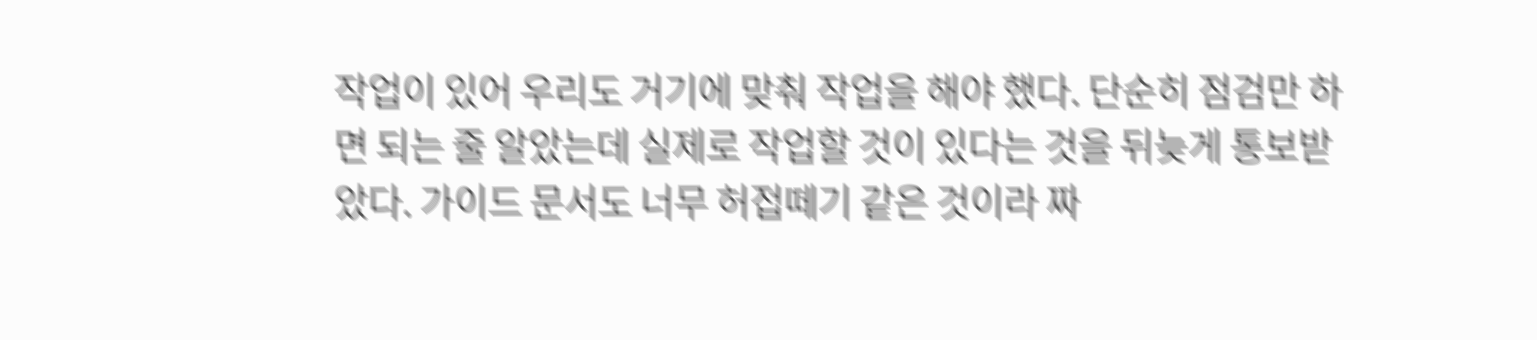작업이 있어 우리도 거기에 맞춰 작업을 해야 했다. 단순히 점검만 하면 되는 줄 알았는데 실제로 작업할 것이 있다는 것을 뒤늦게 통보받았다. 가이드 문서도 너무 허접떼기 같은 것이라 짜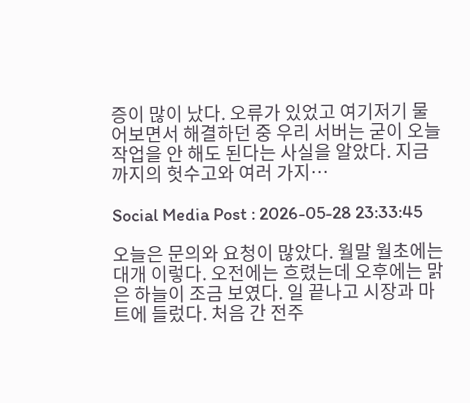증이 많이 났다. 오류가 있었고 여기저기 물어보면서 해결하던 중 우리 서버는 굳이 오늘 작업을 안 해도 된다는 사실을 알았다. 지금까지의 헛수고와 여러 가지…

Social Media Post : 2026-05-28 23:33:45

오늘은 문의와 요청이 많았다. 월말 월초에는 대개 이렇다. 오전에는 흐렸는데 오후에는 맑은 하늘이 조금 보였다. 일 끝나고 시장과 마트에 들렀다. 처음 간 전주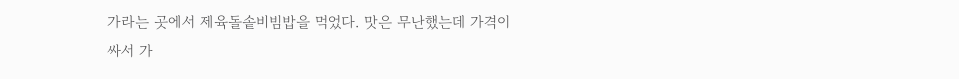가라는 곳에서 제육돌솥비빔밥을 먹었다. 맛은 무난했는데 가격이 싸서 가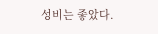성비는 좋았다.